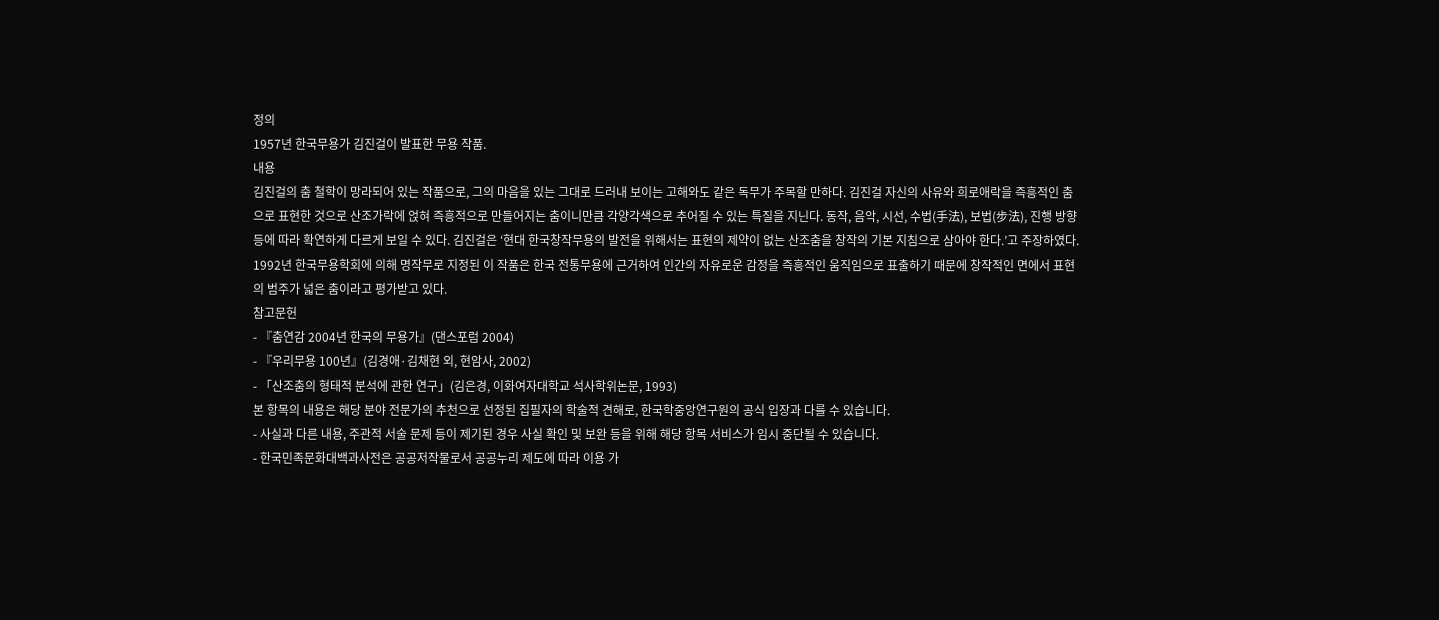정의
1957년 한국무용가 김진걸이 발표한 무용 작품.
내용
김진걸의 춤 철학이 망라되어 있는 작품으로, 그의 마음을 있는 그대로 드러내 보이는 고해와도 같은 독무가 주목할 만하다. 김진걸 자신의 사유와 희로애락을 즉흥적인 춤으로 표현한 것으로 산조가락에 얹혀 즉흥적으로 만들어지는 춤이니만큼 각양각색으로 추어질 수 있는 특질을 지닌다. 동작, 음악, 시선, 수법(手法), 보법(步法), 진행 방향 등에 따라 확연하게 다르게 보일 수 있다. 김진걸은 ‘현대 한국창작무용의 발전을 위해서는 표현의 제약이 없는 산조춤을 창작의 기본 지침으로 삼아야 한다.’고 주장하였다.
1992년 한국무용학회에 의해 명작무로 지정된 이 작품은 한국 전통무용에 근거하여 인간의 자유로운 감정을 즉흥적인 움직임으로 표출하기 때문에 창작적인 면에서 표현의 범주가 넓은 춤이라고 평가받고 있다.
참고문헌
- 『춤연감 2004년 한국의 무용가』(댄스포럼 2004)
- 『우리무용 100년』(김경애·김채현 외, 현암사, 2002)
- 「산조춤의 형태적 분석에 관한 연구」(김은경, 이화여자대학교 석사학위논문, 1993)
본 항목의 내용은 해당 분야 전문가의 추천으로 선정된 집필자의 학술적 견해로, 한국학중앙연구원의 공식 입장과 다를 수 있습니다.
- 사실과 다른 내용, 주관적 서술 문제 등이 제기된 경우 사실 확인 및 보완 등을 위해 해당 항목 서비스가 임시 중단될 수 있습니다.
- 한국민족문화대백과사전은 공공저작물로서 공공누리 제도에 따라 이용 가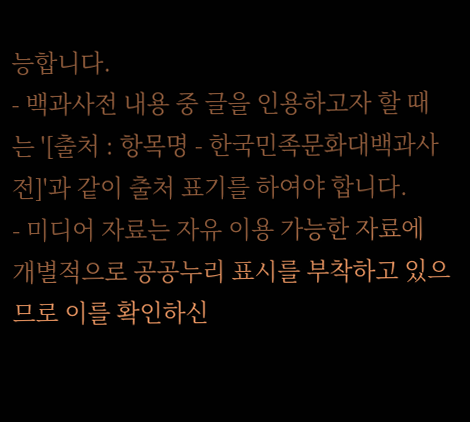능합니다.
- 백과사전 내용 중 글을 인용하고자 할 때는 '[출처 : 항목명 - 한국민족문화대백과사전]'과 같이 출처 표기를 하여야 합니다.
- 미디어 자료는 자유 이용 가능한 자료에 개별적으로 공공누리 표시를 부착하고 있으므로 이를 확인하신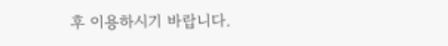후 이용하시기 바랍니다.